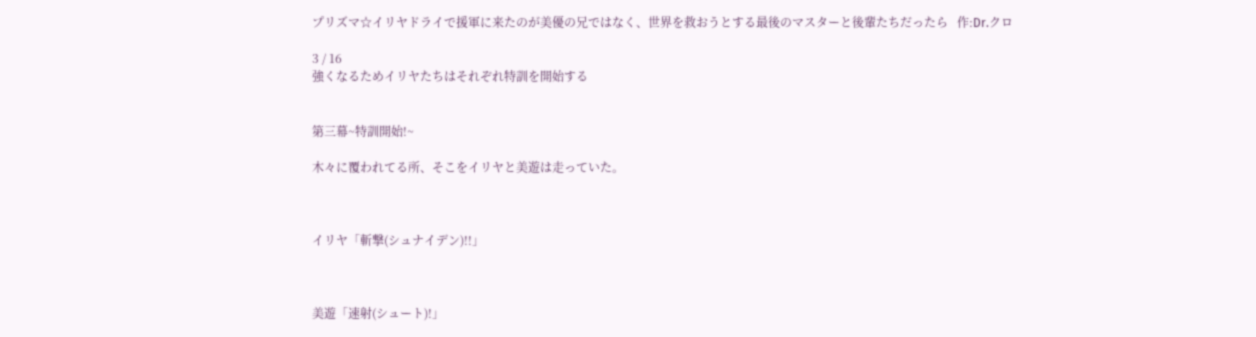プリズマ☆イリヤドライで援軍に来たのが美優の兄ではなく、世界を救おうとする最後のマスターと後輩たちだったら   作:Dr.クロ

3 / 16
強くなるためイリヤたちはそれぞれ特訓を開始する


第三幕~特訓開始!~

木々に覆われてる所、そこをイリヤと美遊は走っていた。



イリヤ「斬撃(シュナイデン)!!」



美遊「速射(シュート)!」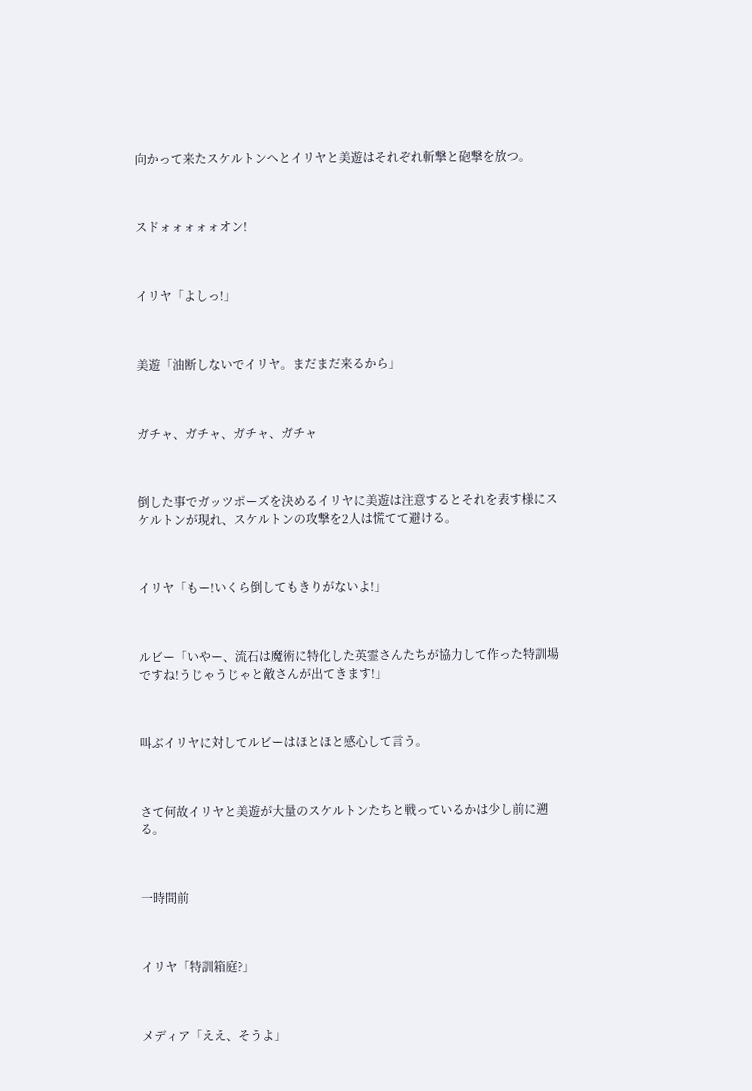向かって来たスケルトンへとイリヤと美遊はそれぞれ斬撃と砲撃を放つ。



スドォォォォォオン!



イリヤ「よしっ!」



美遊「油断しないでイリヤ。まだまだ来るから」



ガチャ、ガチャ、ガチャ、ガチャ



倒した事でガッツポーズを決めるイリヤに美遊は注意するとそれを表す様にスケルトンが現れ、スケルトンの攻撃を2人は慌てて避ける。



イリヤ「もー!いくら倒してもきりがないよ!」



ルビー「いやー、流石は魔術に特化した英霊さんたちが協力して作った特訓場ですね!うじゃうじゃと敵さんが出てきます!」



叫ぶイリヤに対してルビーはほとほと感心して言う。



さて何故イリヤと美遊が大量のスケルトンたちと戦っているかは少し前に遡る。



一時間前



イリヤ「特訓箱庭?」



メディア「ええ、そうよ」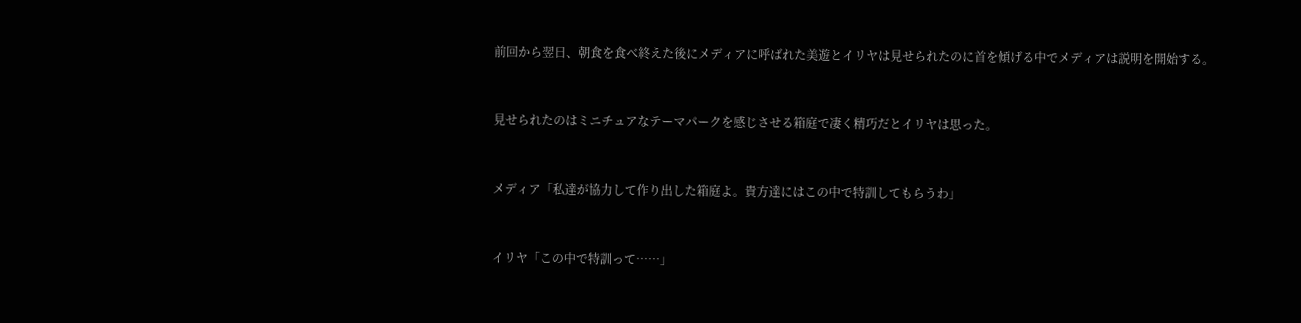前回から翌日、朝食を食べ終えた後にメディアに呼ばれた美遊とイリヤは見せられたのに首を傾げる中でメディアは説明を開始する。



見せられたのはミニチュアなテーマパークを感じさせる箱庭で凄く精巧だとイリヤは思った。



メディア「私達が協力して作り出した箱庭よ。貴方達にはこの中で特訓してもらうわ」



イリヤ「この中で特訓って……」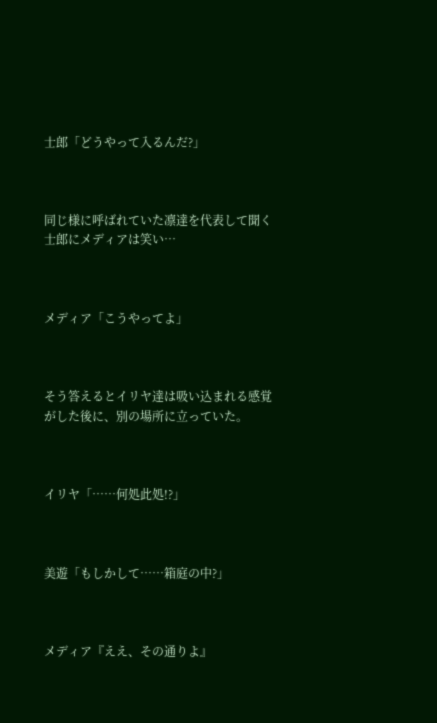士郎「どうやって入るんだ?」



同じ様に呼ばれていた凛達を代表して聞く士郎にメディアは笑い…



メディア「こうやってよ」



そう答えるとイリヤ達は吸い込まれる感覚がした後に、別の場所に立っていた。



イリヤ「……何処此処!?」



美遊「もしかして……箱庭の中?」



メディア『ええ、その通りよ』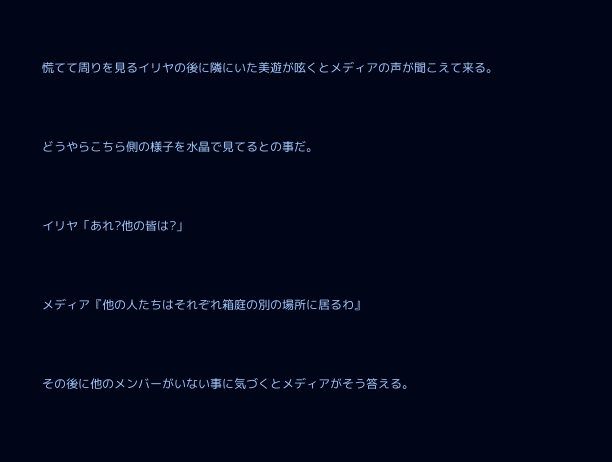慌てて周りを見るイリヤの後に隣にいた美遊が呟くとメディアの声が聞こえて来る。



どうやらこちら側の様子を水晶で見てるとの事だ。



イリヤ「あれ?他の皆は?」



メディア『他の人たちはそれぞれ箱庭の別の場所に居るわ』



その後に他のメンバーがいない事に気づくとメディアがそう答える。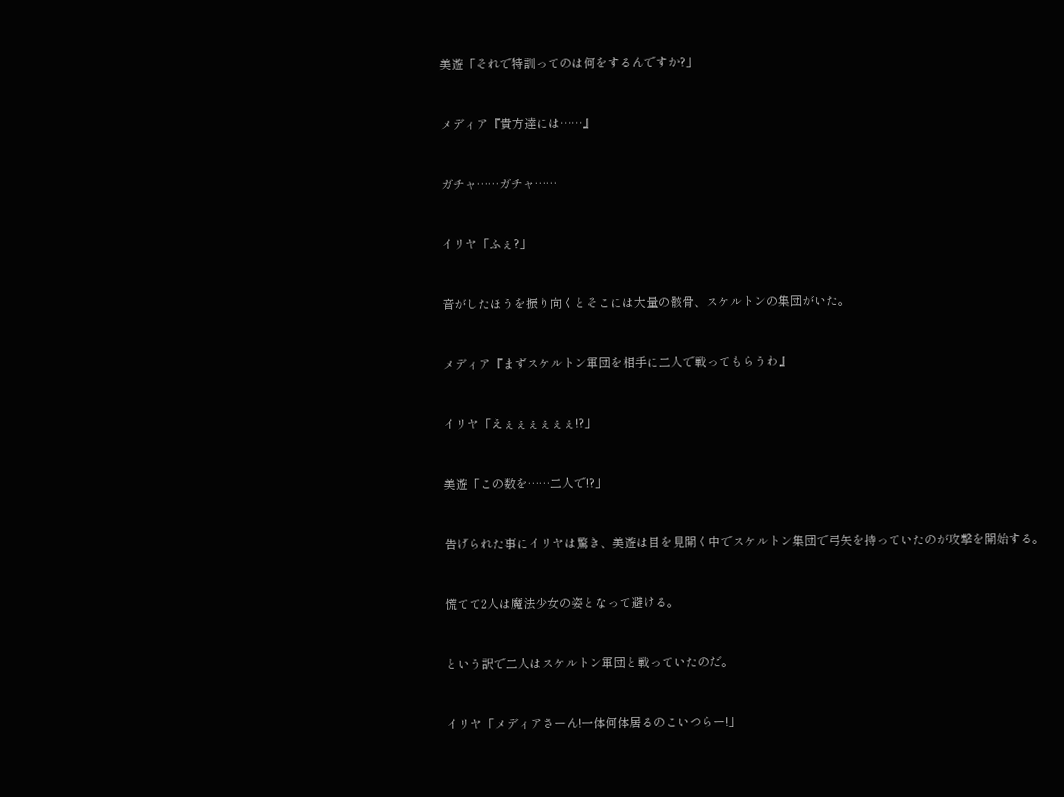美遊「それで特訓ってのは何をするんですか?」



メディア『貴方達には……』



ガチャ……ガチャ……



イリヤ「ふぇ?」



音がしたほうを振り向くとそこには大量の骸骨、スケルトンの集団がいた。



メディア『まずスケルトン軍団を相手に二人で戦ってもらうわ』



イリヤ「えぇぇぇぇぇぇ!?」



美遊「この数を……二人で!?」



告げられた事にイリヤは驚き、美遊は目を見開く中でスケルトン集団で弓矢を持っていたのが攻撃を開始する。



慌てて2人は魔法少女の姿となって避ける。



という訳で二人はスケルトン軍団と戦っていたのだ。



イリヤ「メディアさーん!一体何体居るのこいつらー!」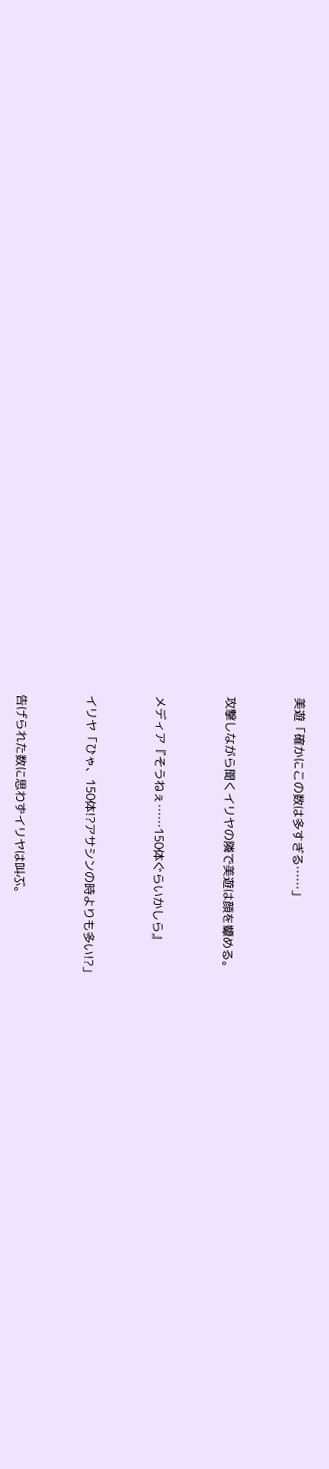美遊「確かにこの数は多すぎる……」



攻撃しながら聞くイリヤの隣で美遊は顔を顰める。



メディア『そうねぇ……150体ぐらいかしら』



イリヤ「ひゃ、150体!?アサシンの時よりも多い!?」



告げられた数に思わずイリヤは叫ぶ。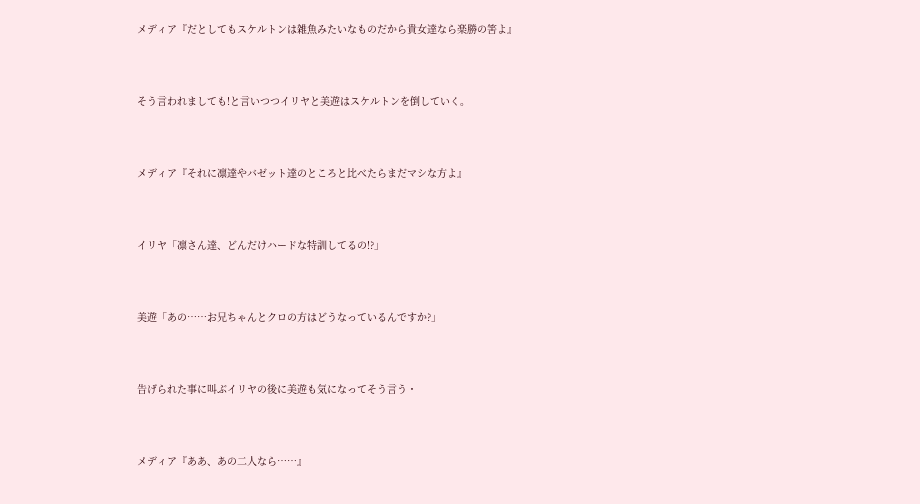メディア『だとしてもスケルトンは雑魚みたいなものだから貴女達なら楽勝の筈よ』



そう言われましても!と言いつつイリヤと美遊はスケルトンを倒していく。



メディア『それに凛達やバゼット達のところと比べたらまだマシな方よ』



イリヤ「凛さん達、どんだけハードな特訓してるの!?」



美遊「あの……お兄ちゃんとクロの方はどうなっているんですか?」



告げられた事に叫ぶイリヤの後に美遊も気になってそう言う・



メディア『ああ、あの二人なら……』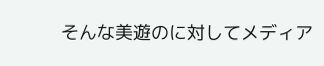そんな美遊のに対してメディア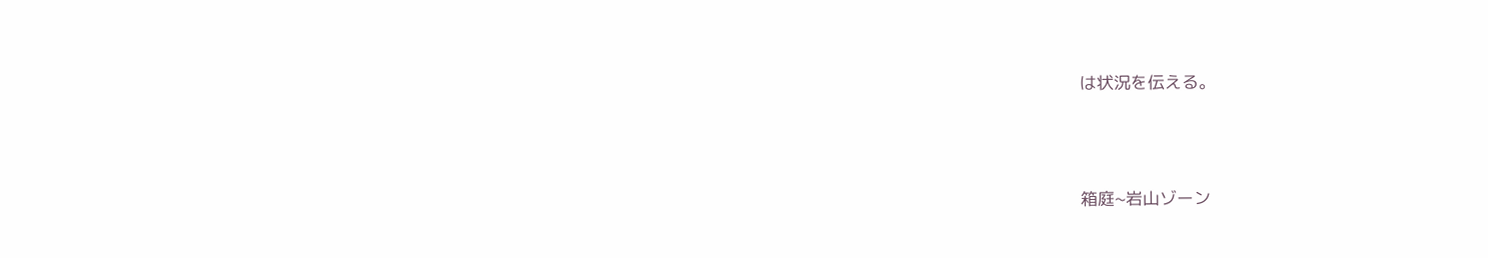は状況を伝える。



箱庭~岩山ゾーン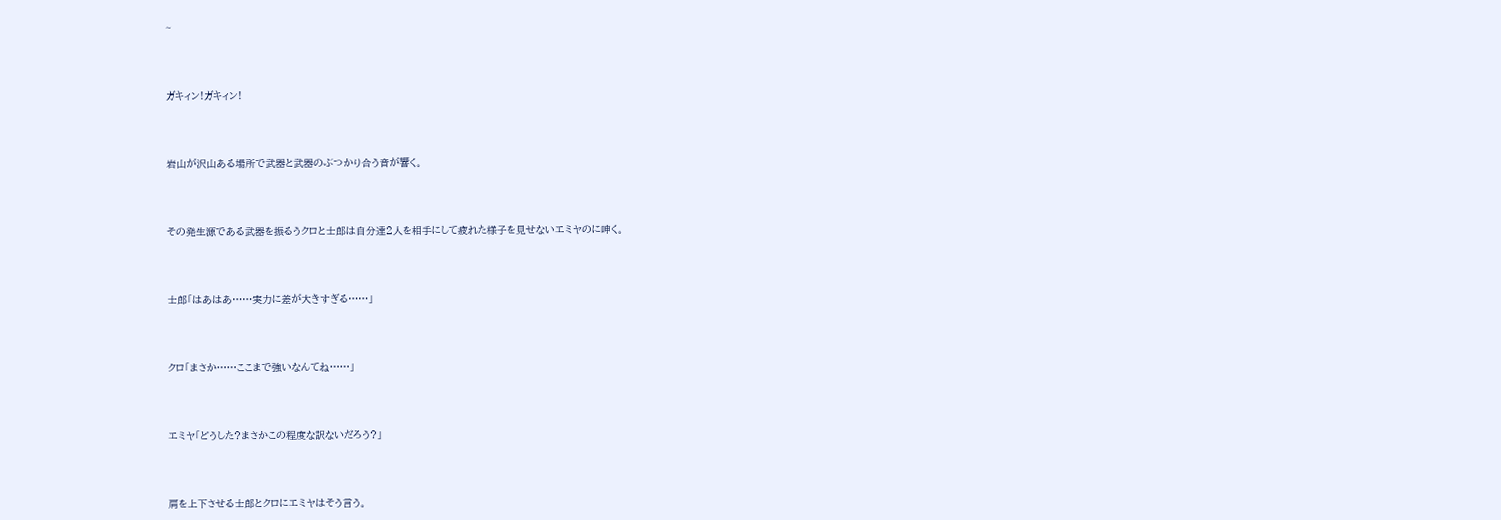~



ガキィン!ガキィン!



岩山が沢山ある場所で武器と武器のぶつかり合う音が響く。



その発生源である武器を振るうクロと士郎は自分達2人を相手にして疲れた様子を見せないエミヤのに呻く。



士郎「はあはあ……実力に差が大きすぎる……」



クロ「まさか……ここまで強いなんてね……」



エミヤ「どうした?まさかこの程度な訳ないだろう?」



肩を上下させる士郎とクロにエミヤはそう言う。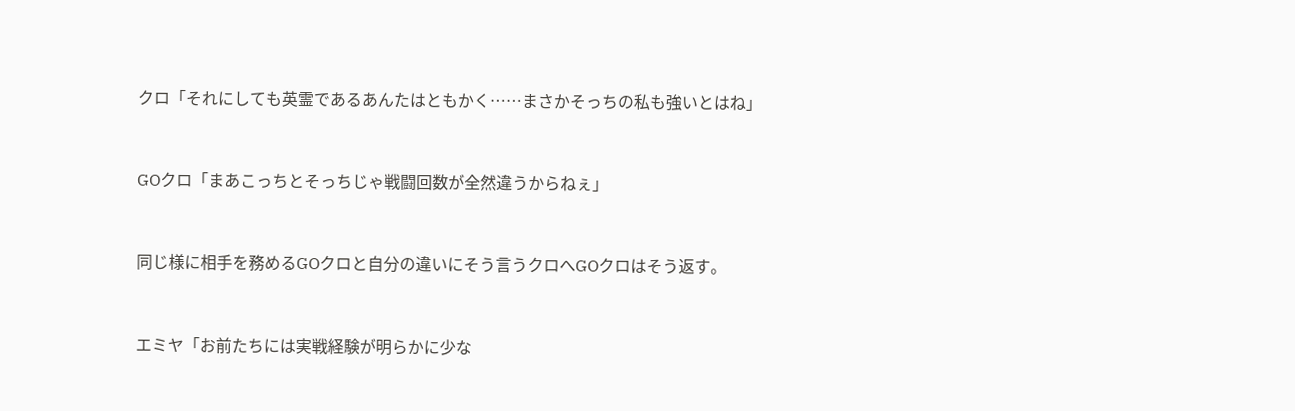クロ「それにしても英霊であるあんたはともかく……まさかそっちの私も強いとはね」



GOクロ「まあこっちとそっちじゃ戦闘回数が全然違うからねぇ」



同じ様に相手を務めるGOクロと自分の違いにそう言うクロへGOクロはそう返す。



エミヤ「お前たちには実戦経験が明らかに少な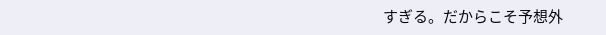すぎる。だからこそ予想外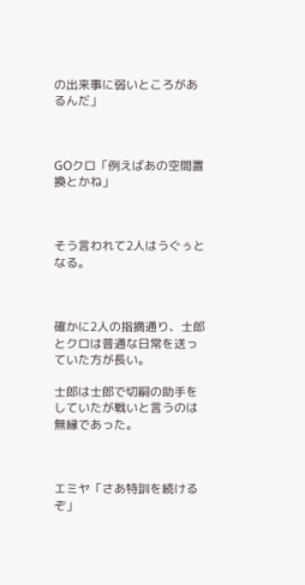の出来事に弱いところがあるんだ」



GOクロ「例えばあの空間置換とかね」



そう言われて2人はうぐぅとなる。



確かに2人の指摘通り、士郎とクロは普通な日常を送っていた方が長い。

士郎は士郎で切嗣の助手をしていたが戦いと言うのは無縁であった。



エミヤ「さあ特訓を続けるぞ」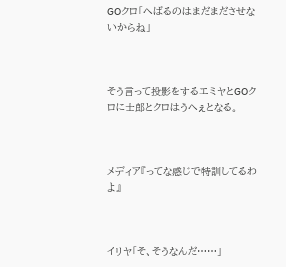GOクロ「へばるのはまだまださせないからね」



そう言って投影をするエミヤとGOクロに士郎とクロはうへぇとなる。



メディア『ってな感じで特訓してるわよ』



イリヤ「そ、そうなんだ……」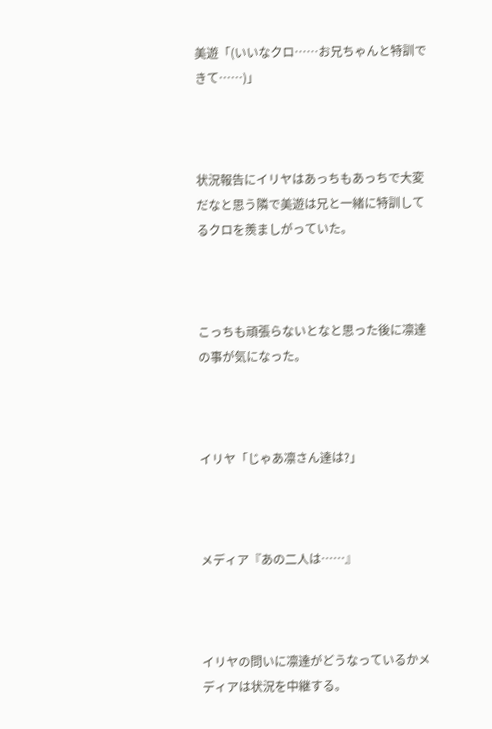美遊「(いいなクロ……お兄ちゃんと特訓できて……)」



状況報告にイリヤはあっちもあっちで大変だなと思う隣で美遊は兄と一緒に特訓してるクロを羨ましがっていた。



こっちも頑張らないとなと思った後に凛達の事が気になった。



イリヤ「じゃあ凛さん達は?」



メディア『あの二人は……』



イリヤの問いに凛達がどうなっているかメディアは状況を中継する。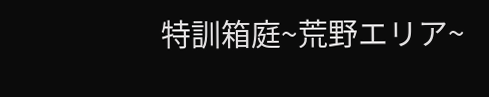特訓箱庭~荒野エリア~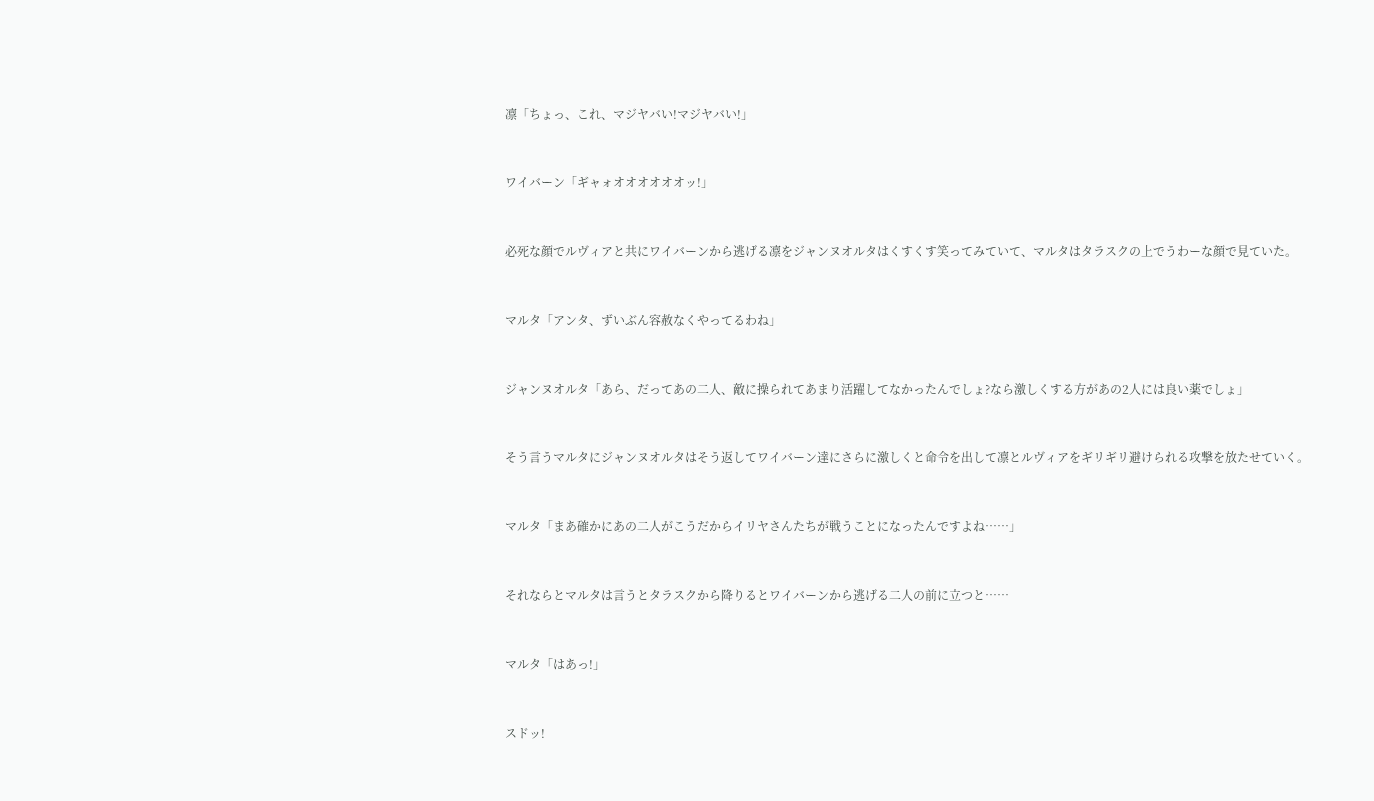凛「ちょっ、これ、マジヤバい!マジヤバい!」



ワイバーン「ギャォオオオオオオッ!」



必死な顔でルヴィアと共にワイバーンから逃げる凛をジャンヌオルタはくすくす笑ってみていて、マルタはタラスクの上でうわーな顔で見ていた。



マルタ「アンタ、ずいぶん容赦なくやってるわね」



ジャンヌオルタ「あら、だってあの二人、敵に操られてあまり活躍してなかったんでしょ?なら激しくする方があの2人には良い薬でしょ」



そう言うマルタにジャンヌオルタはそう返してワイバーン達にさらに激しくと命令を出して凛とルヴィアをギリギリ避けられる攻撃を放たせていく。



マルタ「まあ確かにあの二人がこうだからイリヤさんたちが戦うことになったんですよね……」



それならとマルタは言うとタラスクから降りるとワイバーンから逃げる二人の前に立つと……



マルタ「はあっ!」



スドッ!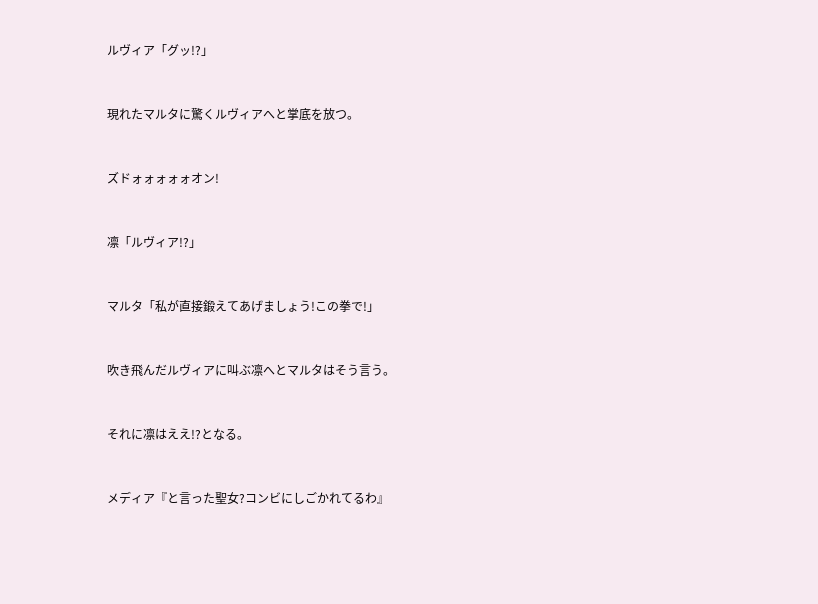ルヴィア「グッ!?」



現れたマルタに驚くルヴィアへと掌底を放つ。



ズドォォォォォオン!



凛「ルヴィア!?」



マルタ「私が直接鍛えてあげましょう!この拳で!」



吹き飛んだルヴィアに叫ぶ凛へとマルタはそう言う。



それに凛はええ!?となる。



メディア『と言った聖女?コンビにしごかれてるわ』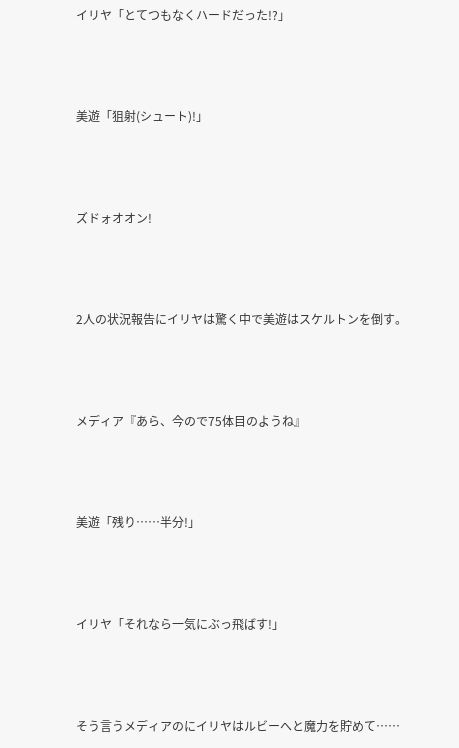イリヤ「とてつもなくハードだった!?」



美遊「狙射(シュート)!」



ズドォオオン!



2人の状況報告にイリヤは驚く中で美遊はスケルトンを倒す。



メディア『あら、今ので75体目のようね』



美遊「残り……半分!」



イリヤ「それなら一気にぶっ飛ばす!」



そう言うメディアのにイリヤはルビーへと魔力を貯めて……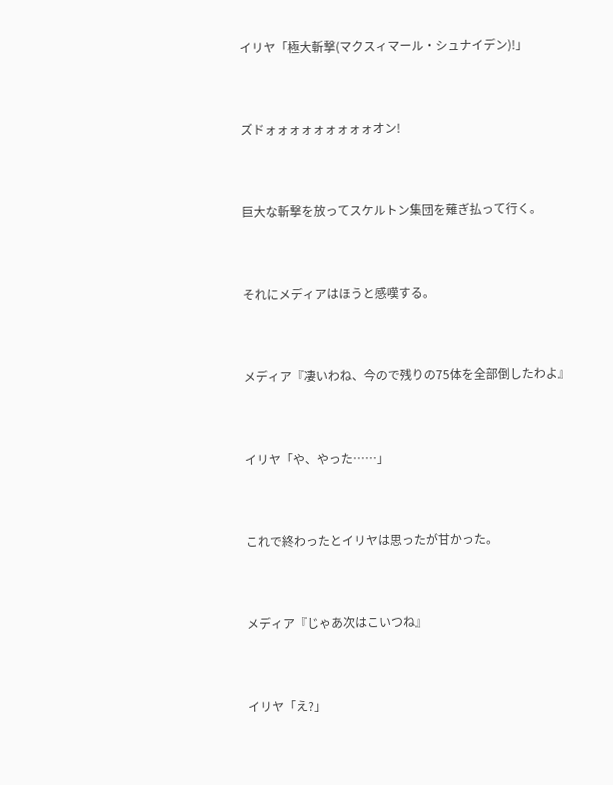イリヤ「極大斬撃(マクスィマール・シュナイデン)!」



ズドォォォォォォォォォオン!



巨大な斬撃を放ってスケルトン集団を薙ぎ払って行く。



それにメディアはほうと感嘆する。



メディア『凄いわね、今ので残りの75体を全部倒したわよ』



イリヤ「や、やった……」



これで終わったとイリヤは思ったが甘かった。



メディア『じゃあ次はこいつね』



イリヤ「え?」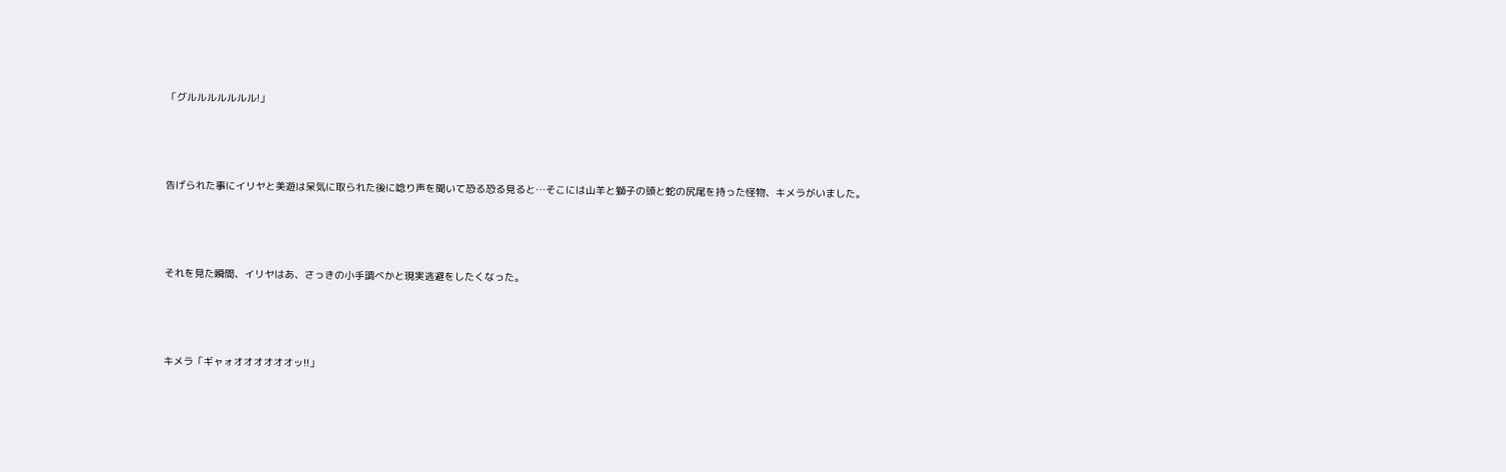「グルルルルルルル!」



告げられた事にイリヤと美遊は呆気に取られた後に唸り声を聞いて恐る恐る見ると…そこには山羊と獅子の頭と蛇の尻尾を持った怪物、キメラがいました。



それを見た瞬間、イリヤはあ、さっきの小手調べかと現実逃避をしたくなった。



キメラ「ギャォオオオオオオッ!!」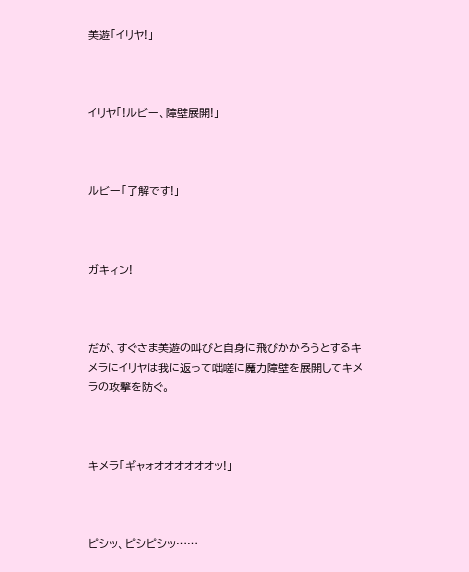美遊「イリヤ!」



イリヤ「!ルビー、障壁展開!」



ルビー「了解です!」



ガキィン!



だが、すぐさま美遊の叫びと自身に飛びかかろうとするキメラにイリヤは我に返って咄嗟に魔力障壁を展開してキメラの攻撃を防ぐ。



キメラ「ギャォオオオオオオッ!」



ピシッ、ピシピシッ……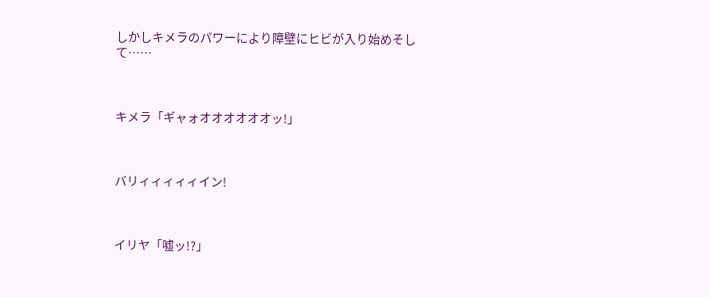しかしキメラのパワーにより障壁にヒビが入り始めそして……



キメラ「ギャォオオオオオオッ!」



バリィィィィィイン!



イリヤ「嘘ッ!?」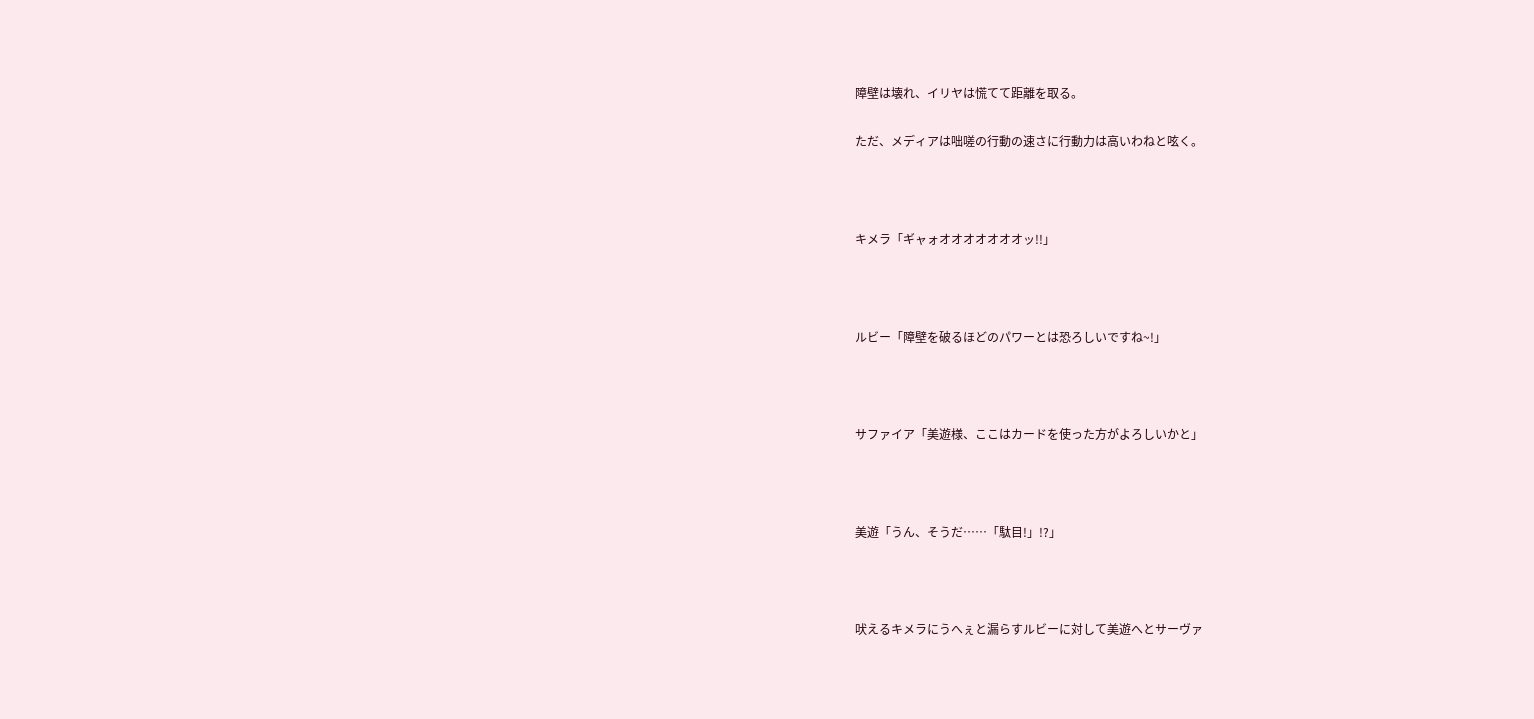障壁は壊れ、イリヤは慌てて距離を取る。

ただ、メディアは咄嗟の行動の速さに行動力は高いわねと呟く。



キメラ「ギャォオオオオオオオッ!!」



ルビー「障壁を破るほどのパワーとは恐ろしいですね~!」



サファイア「美遊様、ここはカードを使った方がよろしいかと」



美遊「うん、そうだ……「駄目!」!?」



吠えるキメラにうへぇと漏らすルビーに対して美遊へとサーヴァ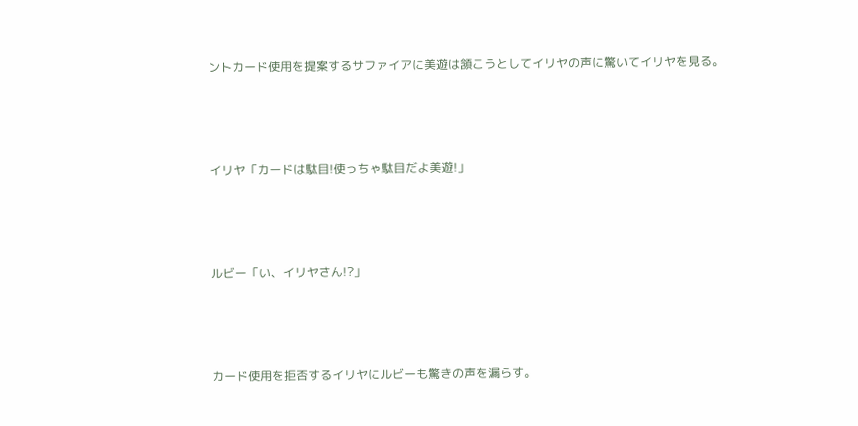ントカード使用を提案するサファイアに美遊は頷こうとしてイリヤの声に驚いてイリヤを見る。



イリヤ「カードは駄目!使っちゃ駄目だよ美遊!」



ルビー「い、イリヤさん!?」



カード使用を拒否するイリヤにルビーも驚きの声を漏らす。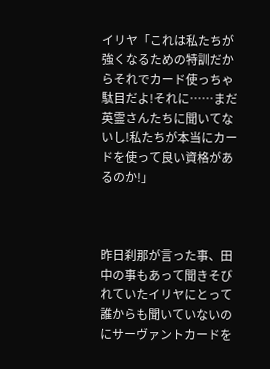イリヤ「これは私たちが強くなるための特訓だからそれでカード使っちゃ駄目だよ!それに……まだ英霊さんたちに聞いてないし!私たちが本当にカードを使って良い資格があるのか!」



昨日刹那が言った事、田中の事もあって聞きそびれていたイリヤにとって誰からも聞いていないのにサーヴァントカードを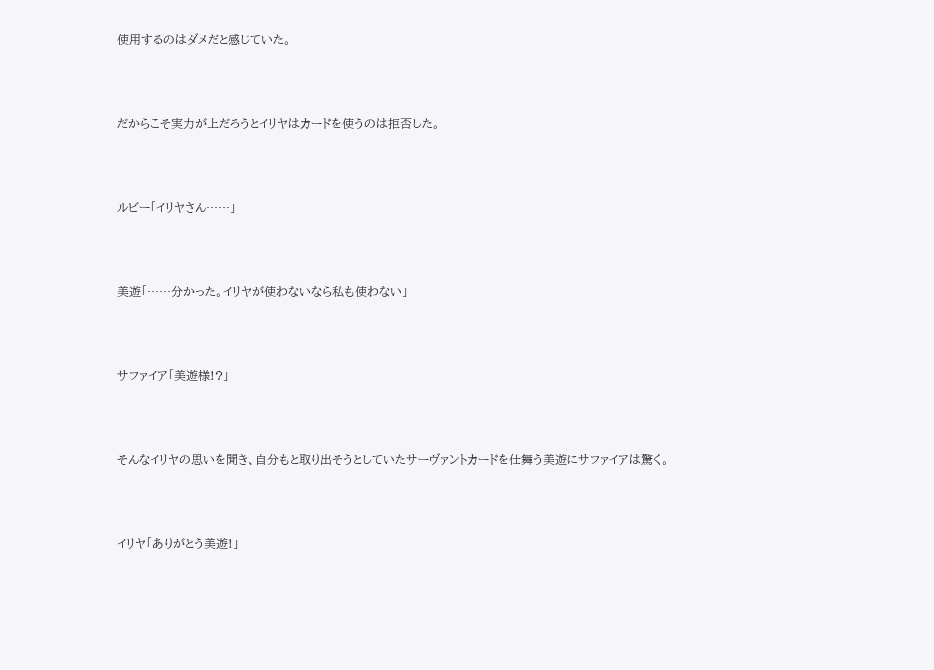使用するのはダメだと感じていた。



だからこそ実力が上だろうとイリヤはカードを使うのは拒否した。



ルビー「イリヤさん……」



美遊「……分かった。イリヤが使わないなら私も使わない」



サファイア「美遊様!?」



そんなイリヤの思いを聞き、自分もと取り出そうとしていたサーヴァントカードを仕舞う美遊にサファイアは驚く。



イリヤ「ありがとう美遊!」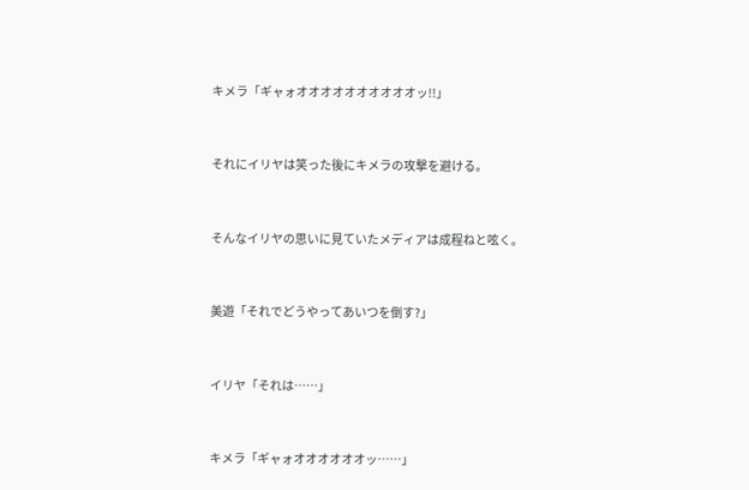キメラ「ギャォオオオオオオオオオオッ!!」



それにイリヤは笑った後にキメラの攻撃を避ける。



そんなイリヤの思いに見ていたメディアは成程ねと呟く。



美遊「それでどうやってあいつを倒す?」



イリヤ「それは……」



キメラ「ギャォオオオオオオッ……」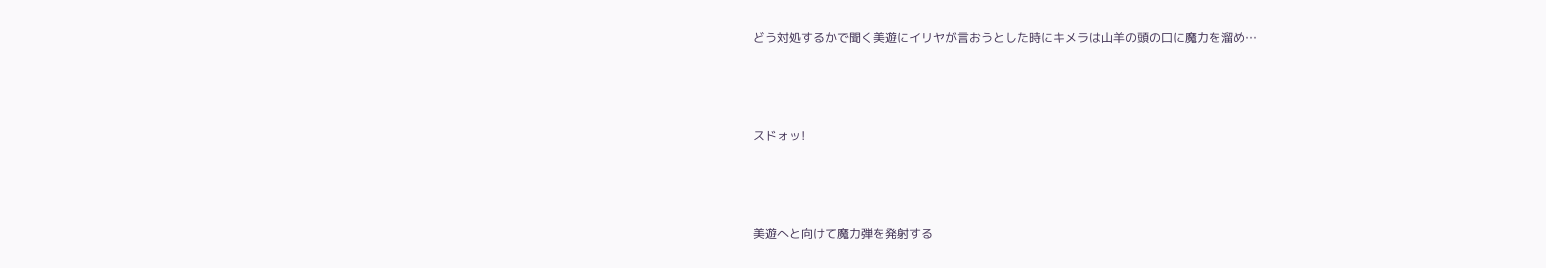どう対処するかで聞く美遊にイリヤが言おうとした時にキメラは山羊の頭の口に魔力を溜め…



スドォッ!



美遊へと向けて魔力弾を発射する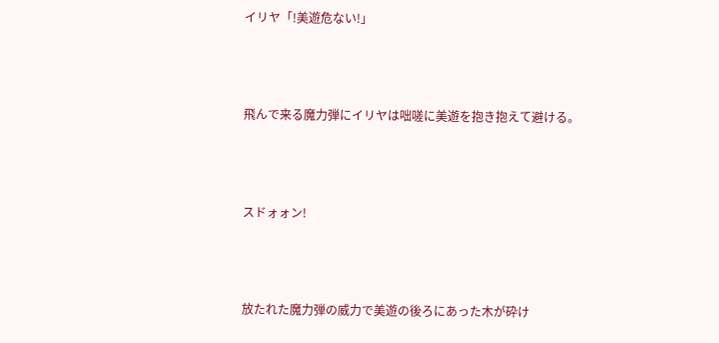イリヤ「!美遊危ない!」



飛んで来る魔力弾にイリヤは咄嗟に美遊を抱き抱えて避ける。



スドォォン!



放たれた魔力弾の威力で美遊の後ろにあった木が砕け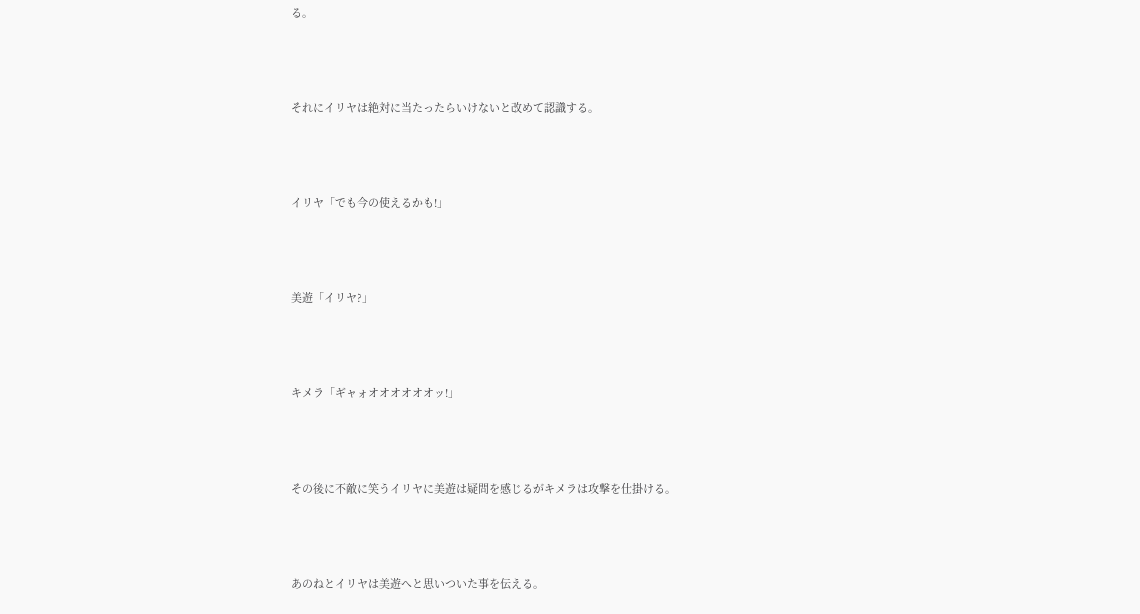る。



それにイリヤは絶対に当たったらいけないと改めて認識する。



イリヤ「でも今の使えるかも!」



美遊「イリヤ?」



キメラ「ギャォオオオオオオッ!」



その後に不敵に笑うイリヤに美遊は疑問を感じるがキメラは攻撃を仕掛ける。



あのねとイリヤは美遊へと思いついた事を伝える。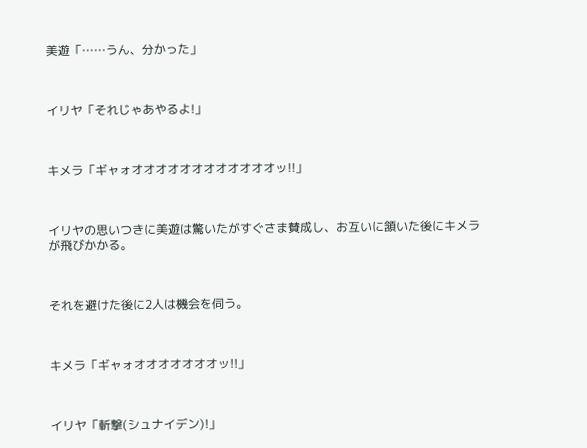美遊「……うん、分かった」



イリヤ「それじゃあやるよ!」



キメラ「ギャォオオオオオオオオオオオオッ!!」



イリヤの思いつきに美遊は驚いたがすぐさま賛成し、お互いに頷いた後にキメラが飛びかかる。



それを避けた後に2人は機会を伺う。



キメラ「ギャォオオオオオオオッ!!」



イリヤ「斬撃(シュナイデン)!」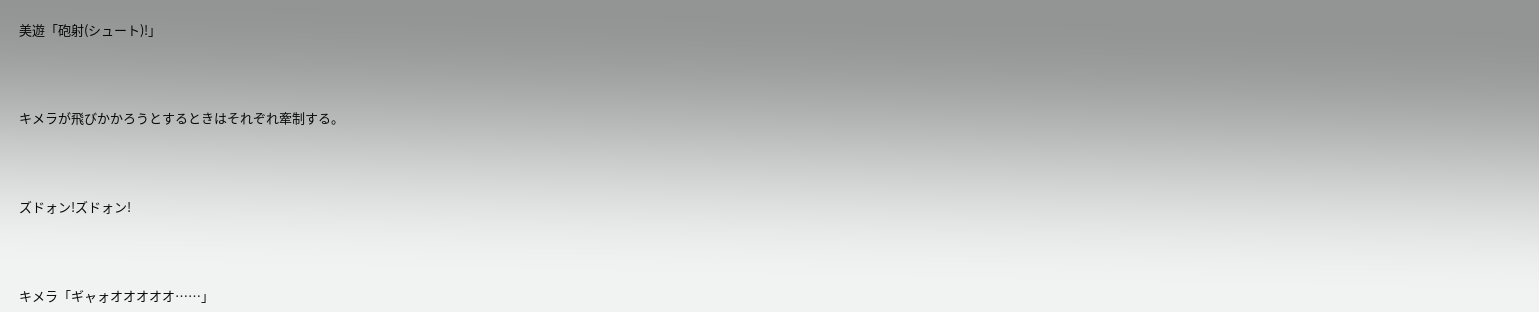美遊「砲射(シュート)!」



キメラが飛びかかろうとするときはそれぞれ牽制する。



ズドォン!ズドォン!



キメラ「ギャォオオオオオ……」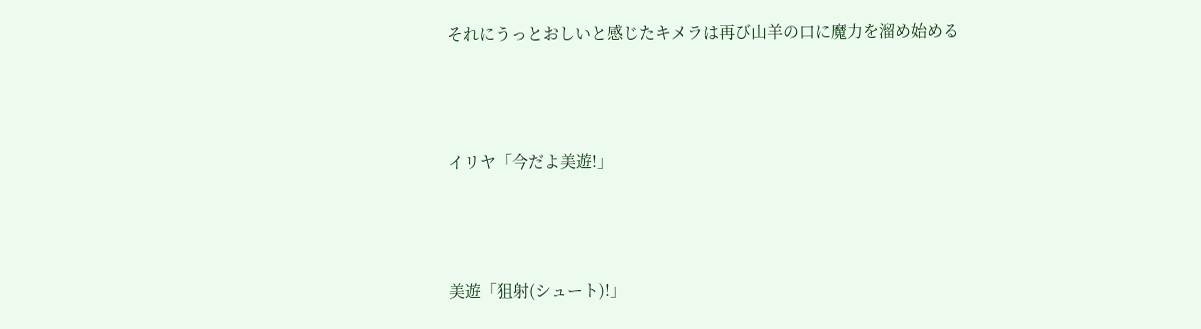それにうっとおしいと感じたキメラは再び山羊の口に魔力を溜め始める



イリヤ「今だよ美遊!」



美遊「狙射(シュート)!」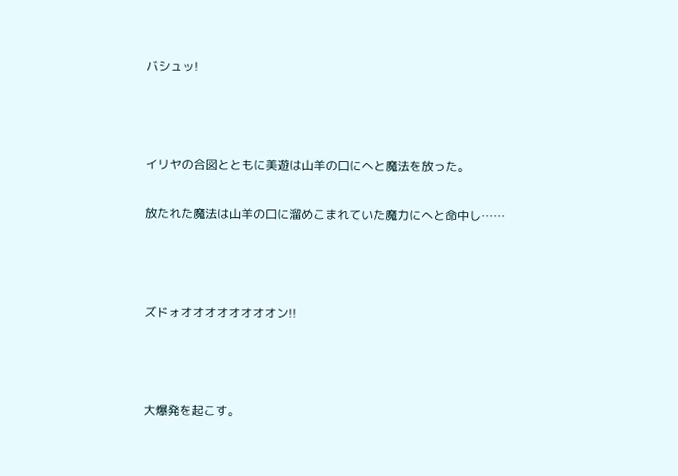バシュッ!



イリヤの合図とともに美遊は山羊の口にへと魔法を放った。

放たれた魔法は山羊の口に溜めこまれていた魔力にへと命中し……



ズドォオオオオオオオオン!!



大爆発を起こす。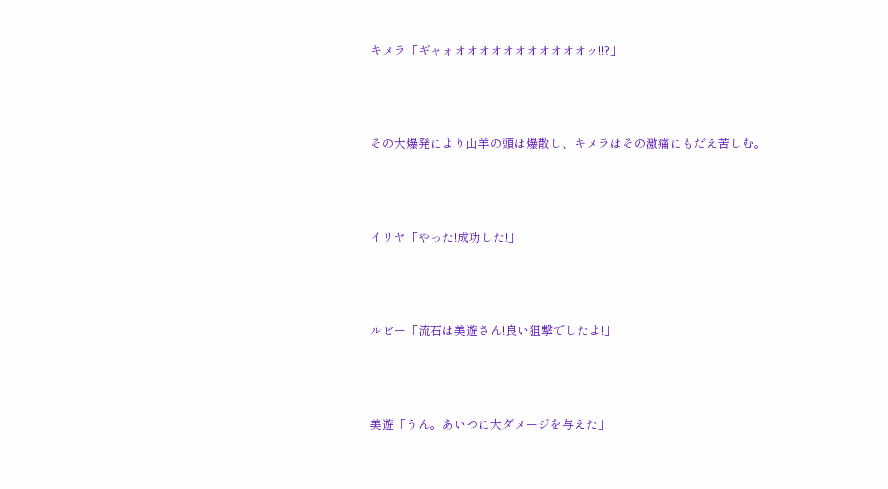キメラ「ギャォオオオオオオオオオオオッ!!?」



その大爆発により山羊の頭は爆散し、キメラはその激痛にもだえ苦しむ。



イリヤ「やった!成功した!」



ルビー「流石は美遊さん!良い狙撃でしたよ!」



美遊「うん。あいつに大ダメージを与えた」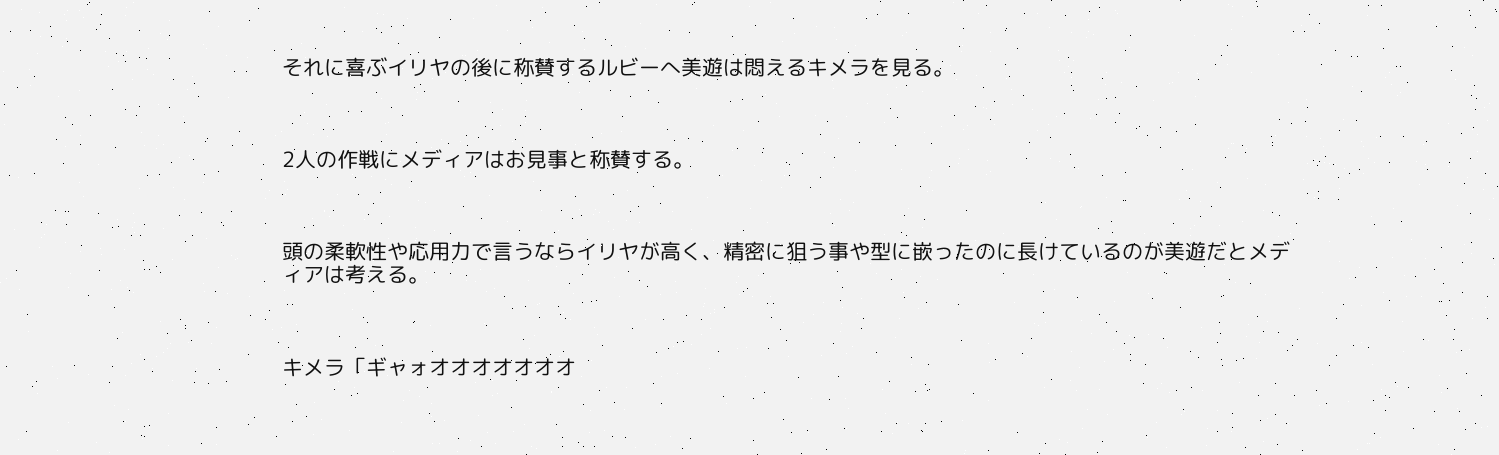それに喜ぶイリヤの後に称賛するルビーへ美遊は悶えるキメラを見る。



2人の作戦にメディアはお見事と称賛する。



頭の柔軟性や応用力で言うならイリヤが高く、精密に狙う事や型に嵌ったのに長けているのが美遊だとメディアは考える。



キメラ「ギャォオオオオオオオ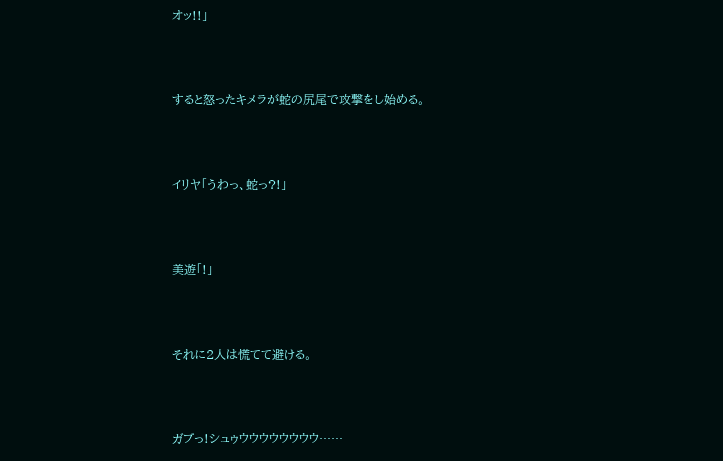オッ!!」



すると怒ったキメラが蛇の尻尾で攻撃をし始める。



イリヤ「うわっ、蛇っ?!」



美遊「!」



それに2人は慌てて避ける。



ガブっ!シュゥウウウウウウウウ……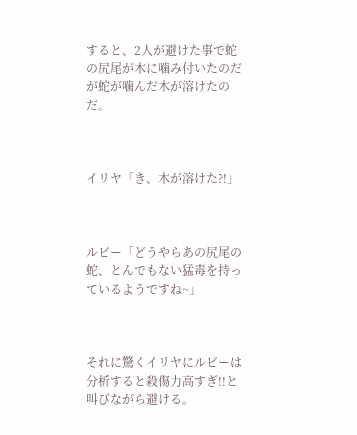すると、2人が避けた事で蛇の尻尾が木に噛み付いたのだが蛇が噛んだ木が溶けたのだ。



イリヤ「き、木が溶けた?!」



ルビー「どうやらあの尻尾の蛇、とんでもない猛毒を持っているようですね~」



それに驚くイリヤにルビーは分析すると殺傷力高すぎ!!と叫びながら避ける。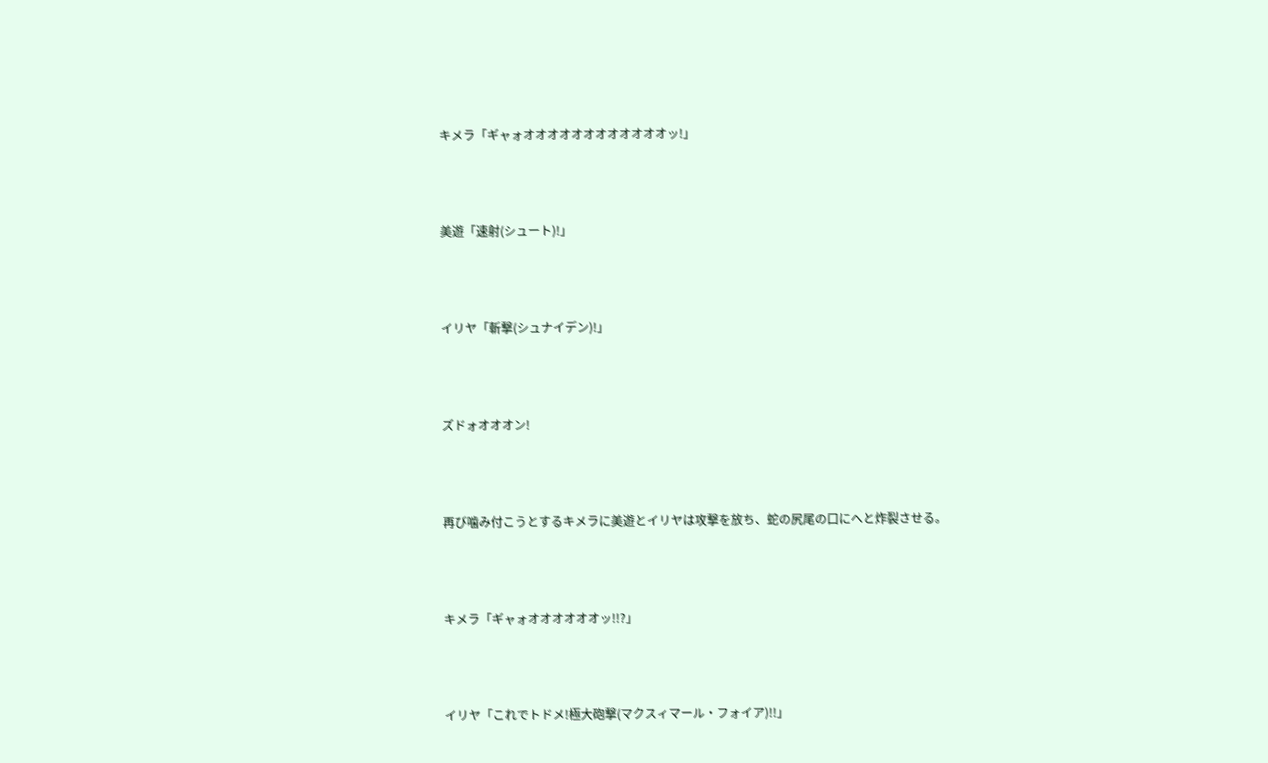キメラ「ギャォオオオオオオオオオオオオッ!」



美遊「速射(シュート)!」



イリヤ「斬撃(シュナイデン)!」



ズドォオオオン!



再び噛み付こうとするキメラに美遊とイリヤは攻撃を放ち、蛇の尻尾の口にへと炸裂させる。



キメラ「ギャォオオオオオオッ!!?」



イリヤ「これでトドメ!極大砲撃(マクスィマール・フォイア)!!」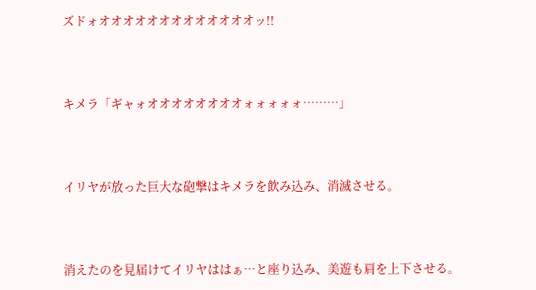ズドォオオオオオオオオオオオオオッ!!



キメラ「ギャォオオオオオオオオォォォォォ………」



イリヤが放った巨大な砲撃はキメラを飲み込み、消滅させる。



消えたのを見届けてイリヤははぁ…と座り込み、美遊も肩を上下させる。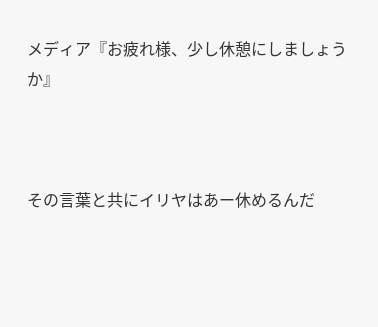メディア『お疲れ様、少し休憩にしましょうか』



その言葉と共にイリヤはあー休めるんだ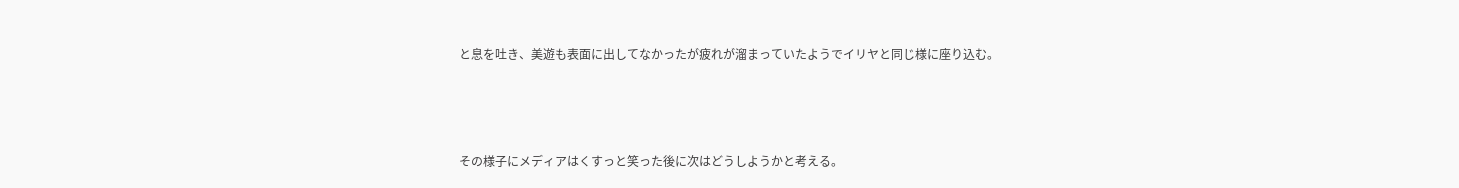と息を吐き、美遊も表面に出してなかったが疲れが溜まっていたようでイリヤと同じ様に座り込む。



その様子にメディアはくすっと笑った後に次はどうしようかと考える。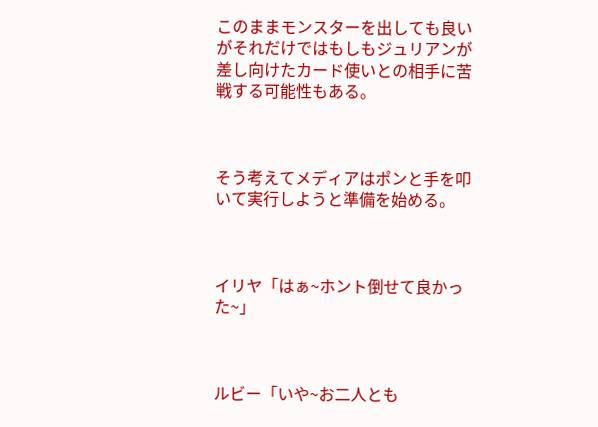このままモンスターを出しても良いがそれだけではもしもジュリアンが差し向けたカード使いとの相手に苦戦する可能性もある。



そう考えてメディアはポンと手を叩いて実行しようと準備を始める。



イリヤ「はぁ~ホント倒せて良かった~」



ルビー「いや~お二人とも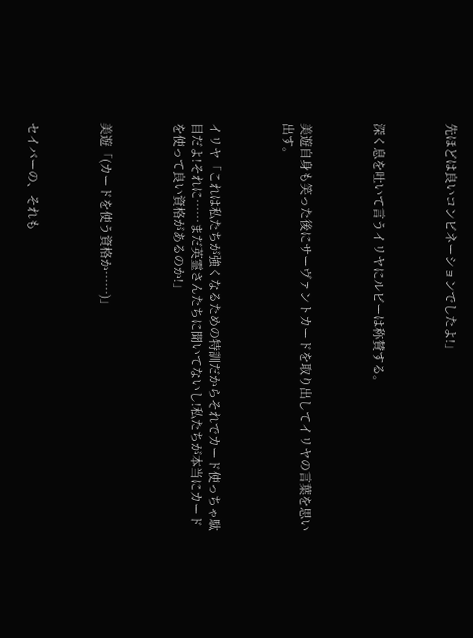先ほどは良いコンビネーションでしたよ!」



深く息を吐いて言うイリヤにルビーは称賛する。



美遊自身も笑った後にサーヴァントカードを取り出してイリヤの言葉を思い出す。



イリヤ「これは私たちが強くなるための特訓だからそれでカード使っちゃ駄目だよ!それに……まだ英霊さんたちに聞いてないし!私たちが本当にカードを使って良い資格があるのか!」



美遊「(カードを使う資格か……)」



セイバーの、それも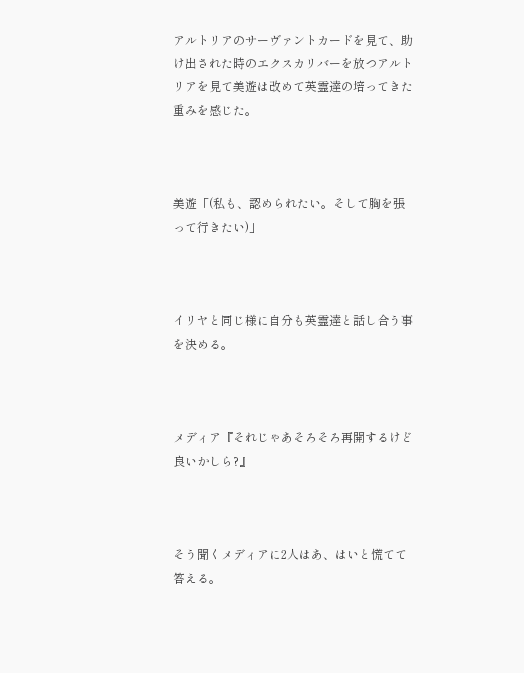アルトリアのサーヴァントカードを見て、助け出された時のエクスカリバーを放つアルトリアを見て美遊は改めて英霊達の培ってきた重みを感じた。



美遊「(私も、認められたい。そして胸を張って行きたい)」



イリヤと同じ様に自分も英霊達と話し合う事を決める。



メディア『それじゃあそろそろ再開するけど良いかしら?』



そう聞くメディアに2人はあ、はいと慌てて答える。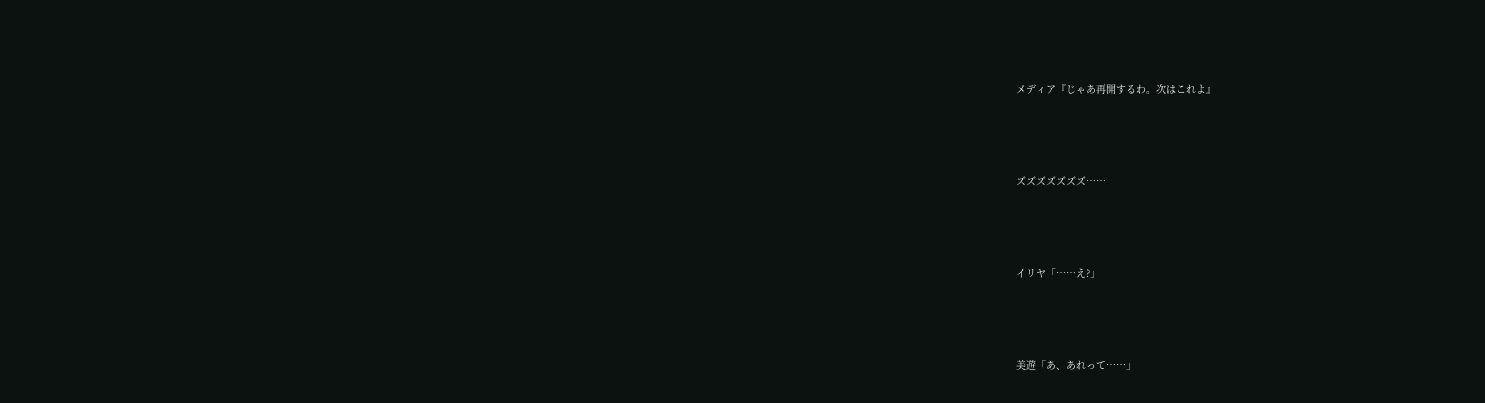メディア『じゃあ再開するわ。次はこれよ』



ズズズズズズズ……



イリヤ「……え?」



美遊「あ、あれって……」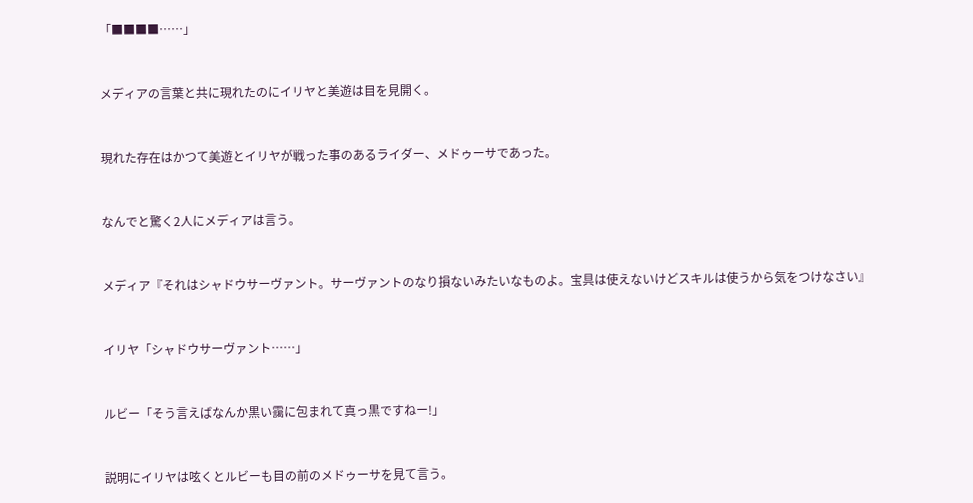「■■■■……」



メディアの言葉と共に現れたのにイリヤと美遊は目を見開く。



現れた存在はかつて美遊とイリヤが戦った事のあるライダー、メドゥーサであった。



なんでと驚く2人にメディアは言う。



メディア『それはシャドウサーヴァント。サーヴァントのなり損ないみたいなものよ。宝具は使えないけどスキルは使うから気をつけなさい』



イリヤ「シャドウサーヴァント……」



ルビー「そう言えばなんか黒い靄に包まれて真っ黒ですねー!」



説明にイリヤは呟くとルビーも目の前のメドゥーサを見て言う。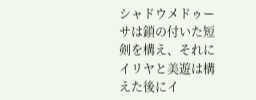シャドウメドゥーサは鎖の付いた短剣を構え、それにイリヤと美遊は構えた後にイ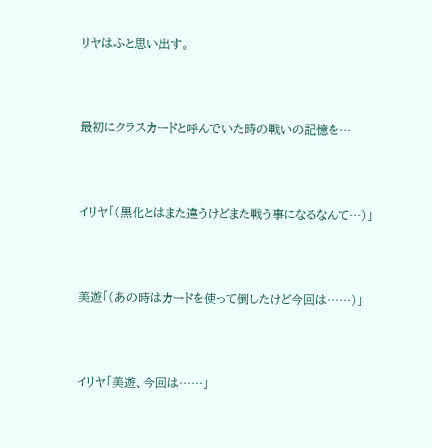リヤはふと思い出す。



最初にクラスカードと呼んでいた時の戦いの記憶を…



イリヤ「(黒化とはまた違うけどまた戦う事になるなんて…)」



美遊「(あの時はカードを使って倒したけど今回は……)」



イリヤ「美遊、今回は……」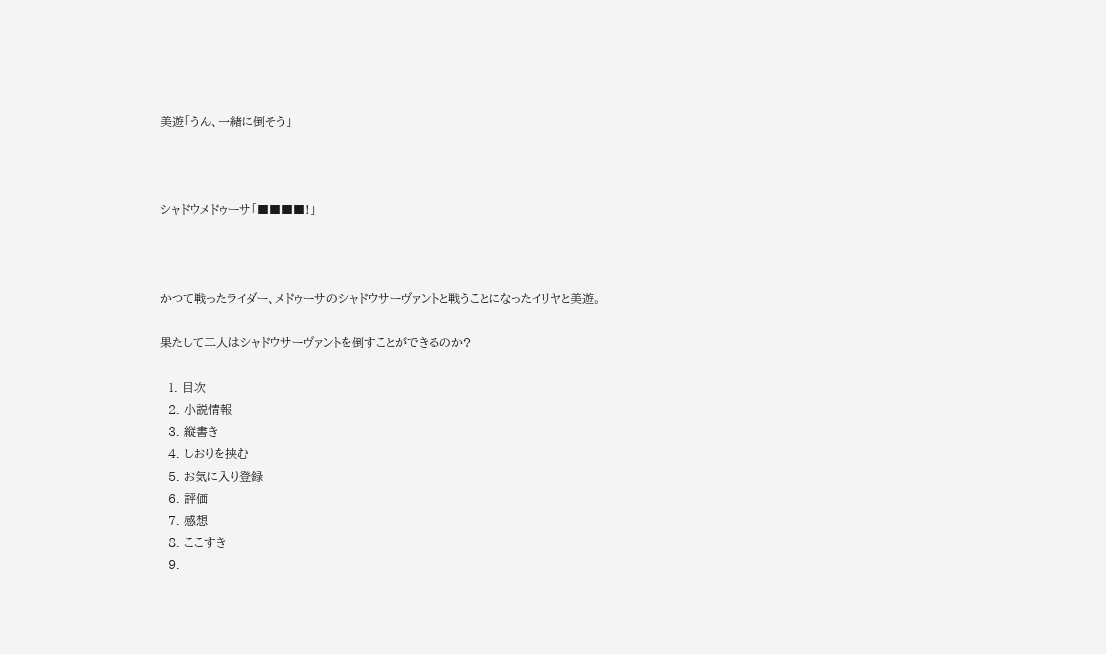美遊「うん、一緒に倒そう」



シャドウメドゥーサ「■■■■!」



かつて戦ったライダー、メドゥーサのシャドウサーヴァントと戦うことになったイリヤと美遊。

果たして二人はシャドウサーヴァントを倒すことができるのか?

  1. 目次
  2. 小説情報
  3. 縦書き
  4. しおりを挟む
  5. お気に入り登録
  6. 評価
  7. 感想
  8. ここすき
  9.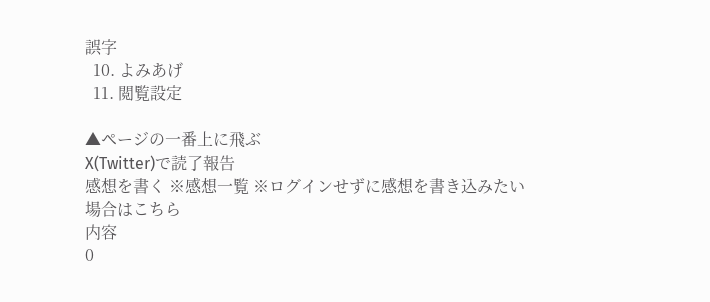誤字
  10. よみあげ
  11. 閲覧設定

▲ページの一番上に飛ぶ
X(Twitter)で読了報告
感想を書く ※感想一覧 ※ログインせずに感想を書き込みたい場合はこちら
内容
0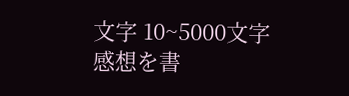文字 10~5000文字
感想を書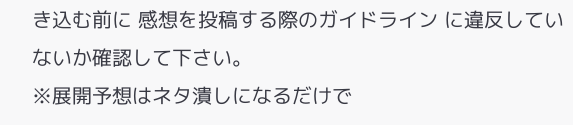き込む前に 感想を投稿する際のガイドライン に違反していないか確認して下さい。
※展開予想はネタ潰しになるだけで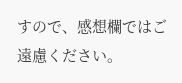すので、感想欄ではご遠慮ください。